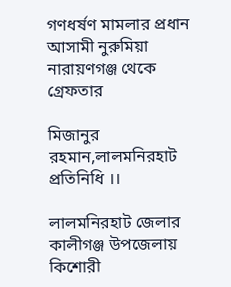গণধর্ষণ মামলার প্রধান আসামী নুরুমিয়া নারায়ণগঞ্জ থেকে গ্রেফতার

মিজানুর রহমান,লালমনিরহাট প্রতিনিধি ।।

লালমনিরহাট জেলার কালীগঞ্জ উপজেলায় কিশোরী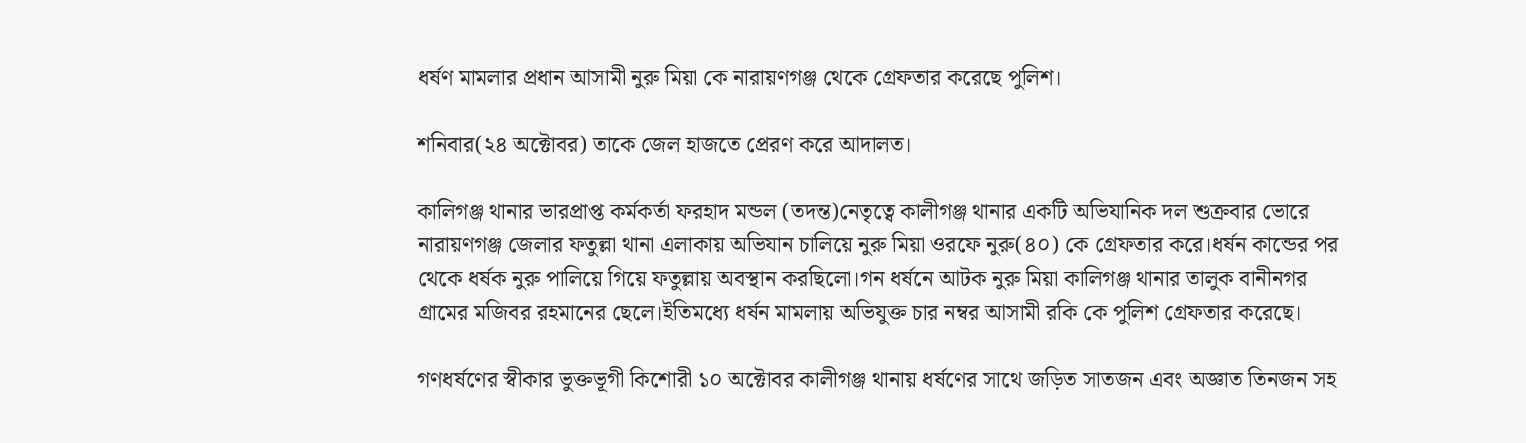ধর্ষণ মামলার প্রধান আসামী নুরু মিয়া কে নারায়ণগঞ্জ থেকে গ্রেফতার করেছে পুলিশ।

শনিবার(২৪ অক্টোবর) তাকে জেল হাজতে প্রেরণ করে আদালত।

কালিগঞ্জ থানার ভারপ্রাপ্ত কর্মকর্তা ফরহাদ মন্ডল (তদন্ত)নেতৃত্বে কালীগঞ্জ থানার একটি অভিযানিক দল শুক্রবার ভোরে নারায়ণগঞ্জ জেলার ফতুল্লা থানা এলাকায় অভিযান চালিয়ে নুরু মিয়া ওরফে নুরু(৪০) কে গ্রেফতার করে।ধর্ষন কান্ডের পর থেকে ধর্ষক নুরু পালিয়ে গিয়ে ফতুল্লায় অবস্থান করছিলো।গন ধর্ষনে আটক নুরু মিয়া কালিগঞ্জ থানার তালুক বানীনগর গ্রামের মজিবর রহমানের ছেলে।ইতিমধ্যে ধর্ষন মামলায় অভিযুক্ত চার নম্বর আসামী রকি কে পুলিশ গ্রেফতার করেছে।

গণধর্ষণের স্বীকার ভুক্তভূগী কিশোরী ১০ অক্টোবর কালীগঞ্জ থানায় ধর্ষণের সাথে জড়িত সাতজন এবং অজ্ঞাত তিনজন সহ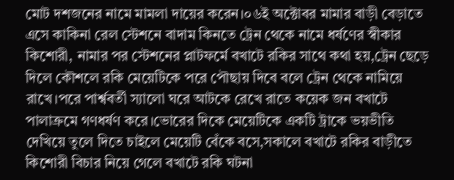মোট দশজনের নামে মামলা দায়ের করেন।০৬ই অক্টোবর মামার বাড়ী বেড়াতে এসে কাকিনা রেল স্টেশনে বাদাম কিনতে ট্রেন থেকে নামে ধর্ষণের স্বীকার কিশোরী, নামার পর স্টেশনের প্লাটফর্মে বখাটে রকির সাথে কথা হয়,ট্রেন ছেড়ে দিলে কৌশলে রকি মেয়েটিকে পরে পৌছায় দিবে বলে ট্রেন থেকে নামিয়ে রাখে।পরে পার্শ্ববর্তী স্যালো ঘরে আটকে রেখে রাতে কয়েক জন বখাটে পালাক্রমে গণধর্ষণ করে।ভোরের দিকে মেয়েটিকে একটি ট্রাকে ভয়ভীতি দেখিয়ে তুলে দিতে চাইলে মেয়েটি বেঁকে বসে,সকালে বখাটে রকির বাড়ীতে কিশোরী বিচার নিয়ে গেলে বখাটে রকি ঘটনা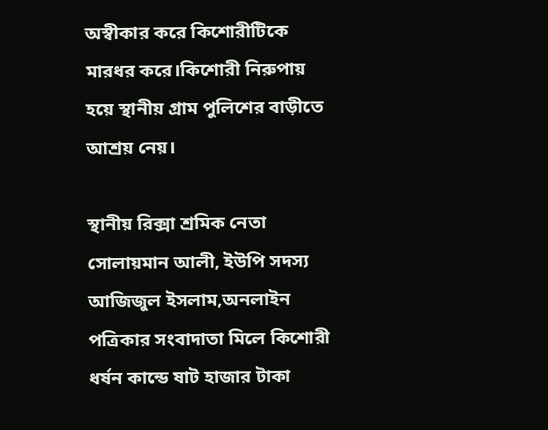অস্বীকার করে কিশোরীটিকে মারধর করে।কিশোরী নিরুপায় হয়ে স্থানীয় গ্রাম পুলিশের বাড়ীতে আশ্রয় নেয়।

স্থানীয় রিক্সা শ্রমিক নেতা সোলায়মান আলী, ইউপি সদস্য আজিজুল ইসলাম,অনলাইন পত্রিকার সংবাদাতা মিলে কিশোরী ধর্ষন কান্ডে ষাট হাজার টাকা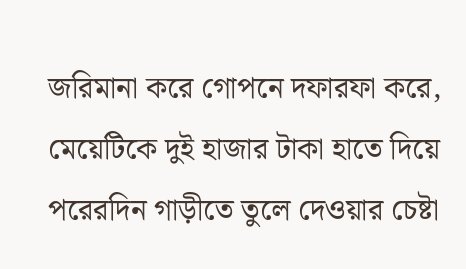জরিমানা করে গোপনে দফারফা করে, মেয়েটিকে দুই হাজার টাকা হাতে দিয়ে পরেরদিন গাড়ীতে তুলে দেওয়ার চেষ্টা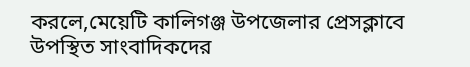করলে,মেয়েটি কালিগঞ্জ উপজেলার প্রেসক্লাবে উপস্থিত সাংবাদিকদের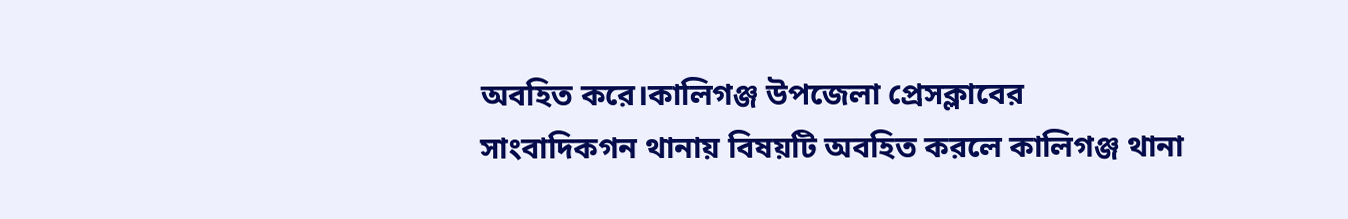অবহিত করে।কালিগঞ্জ উপজেলা প্রেসক্লাবের সাংবাদিকগন থানায় বিষয়টি অবহিত করলে কালিগঞ্জ থানা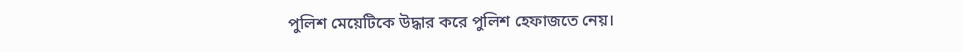পুলিশ মেয়েটিকে উদ্ধার করে পুলিশ হেফাজতে নেয়।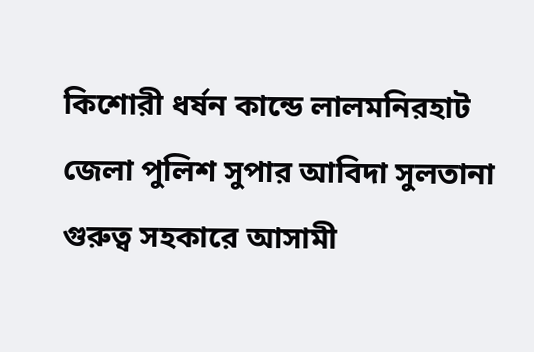কিশোরী ধর্ষন কান্ডে লালমনিরহাট জেলা পুলিশ সুপার আবিদা সুলতানা গুরুত্ব সহকারে আসামী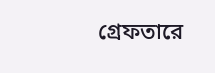গ্রেফতারে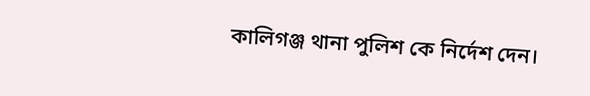কালিগঞ্জ থানা পুলিশ কে নির্দেশ দেন।